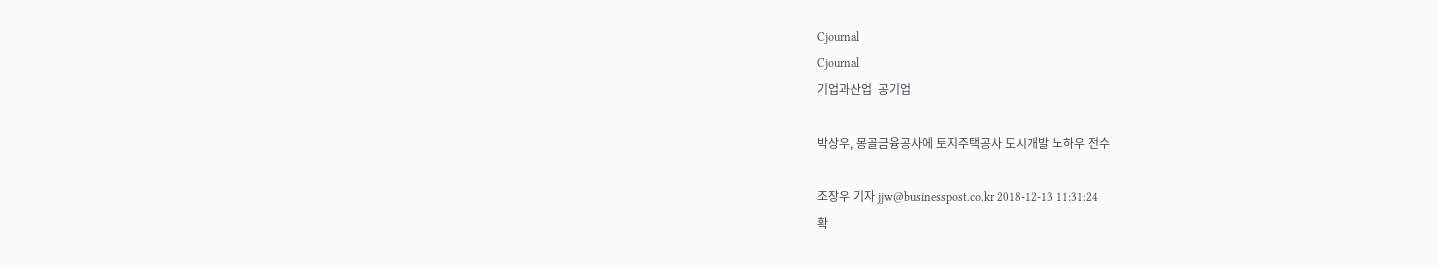Cjournal
Cjournal
기업과산업  공기업

박상우, 몽골금융공사에 토지주택공사 도시개발 노하우 전수

조장우 기자 jjw@businesspost.co.kr 2018-12-13 11:31:24
확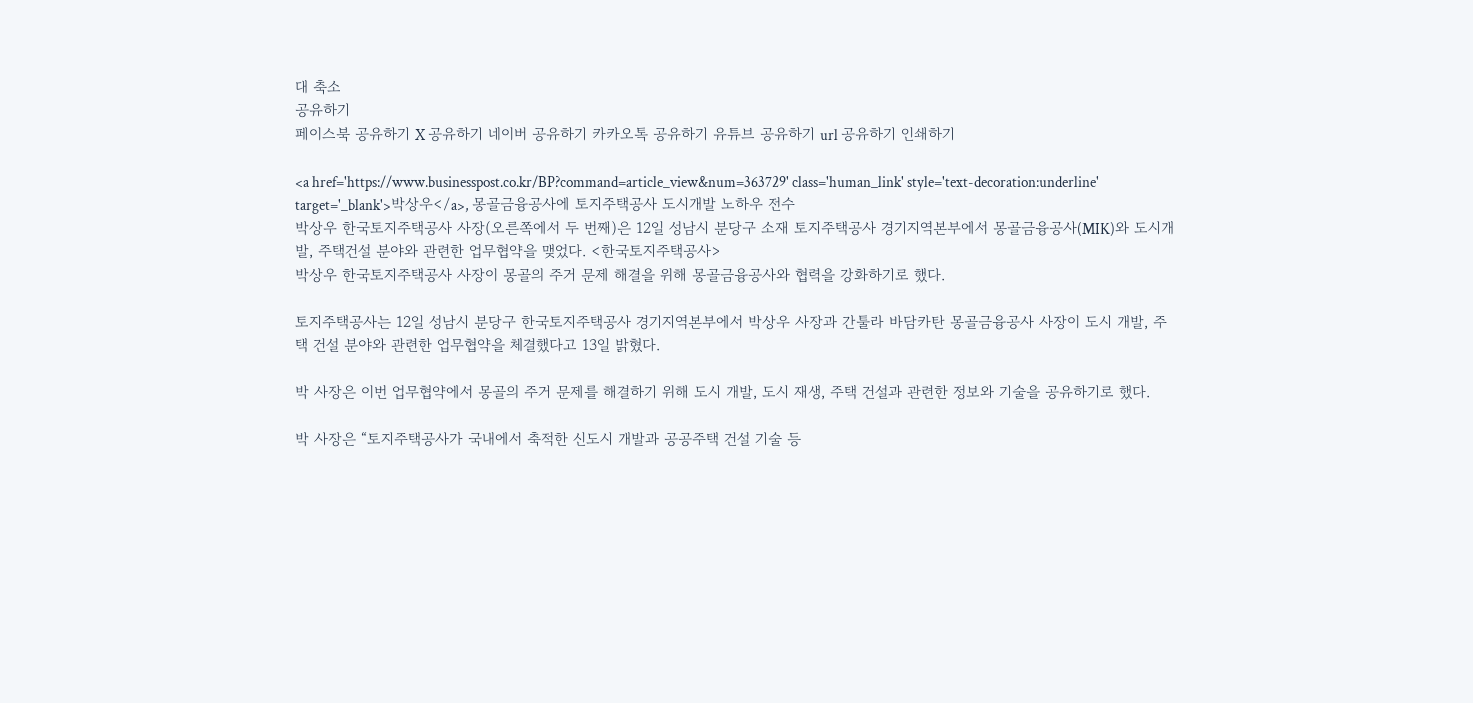대 축소
공유하기
페이스북 공유하기 X 공유하기 네이버 공유하기 카카오톡 공유하기 유튜브 공유하기 url 공유하기 인쇄하기

<a href='https://www.businesspost.co.kr/BP?command=article_view&num=363729' class='human_link' style='text-decoration:underline' target='_blank'>박상우</a>, 몽골금융공사에 토지주택공사 도시개발 노하우 전수
박상우 한국토지주택공사 사장(오른쪽에서 두 번째)은 12일 성남시 분당구 소재 토지주택공사 경기지역본부에서 몽골금융공사(MIK)와 도시개발, 주택건설 분야와 관련한 업무협약을 맺었다. <한국토지주택공사>
박상우 한국토지주택공사 사장이 몽골의 주거 문제 해결을 위해 몽골금융공사와 협력을 강화하기로 했다.

토지주택공사는 12일 성남시 분당구 한국토지주택공사 경기지역본부에서 박상우 사장과 간툴라 바담카탄 몽골금융공사 사장이 도시 개발, 주택 건설 분야와 관련한 업무협약을 체결했다고 13일 밝혔다.

박 사장은 이번 업무협약에서 몽골의 주거 문제를 해결하기 위해 도시 개발, 도시 재생, 주택 건설과 관련한 정보와 기술을 공유하기로 했다.

박 사장은 “토지주택공사가 국내에서 축적한 신도시 개발과 공공주택 건설 기술 등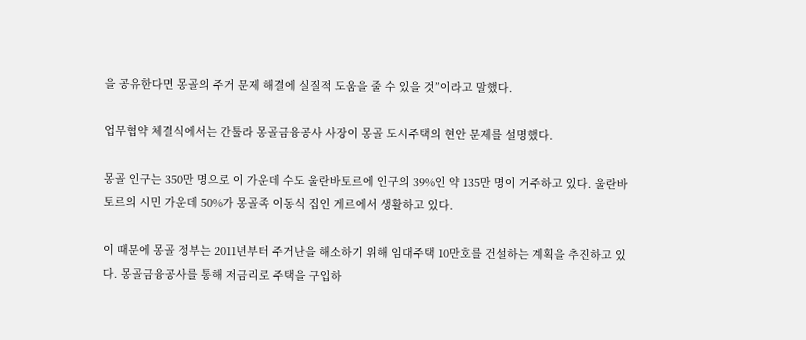을 공유한다면 몽골의 주거 문제 해결에 실질적 도움을 줄 수 있을 것”이라고 말했다.

업무협약 체결식에서는 간툴라 몽골금융공사 사장이 몽골 도시주택의 현안 문제를 설명했다.

몽골 인구는 350만 명으로 이 가운데 수도 울란바토르에 인구의 39%인 약 135만 명이 거주하고 있다. 울란바토르의 시민 가운데 50%가 몽골족 이동식 집인 게르에서 생활하고 있다.

이 때문에 몽골 정부는 2011년부터 주거난을 해소하기 위해 임대주택 10만호를 건설하는 계획을 추진하고 있다. 몽골금융공사를 통해 저금리로 주택을 구입하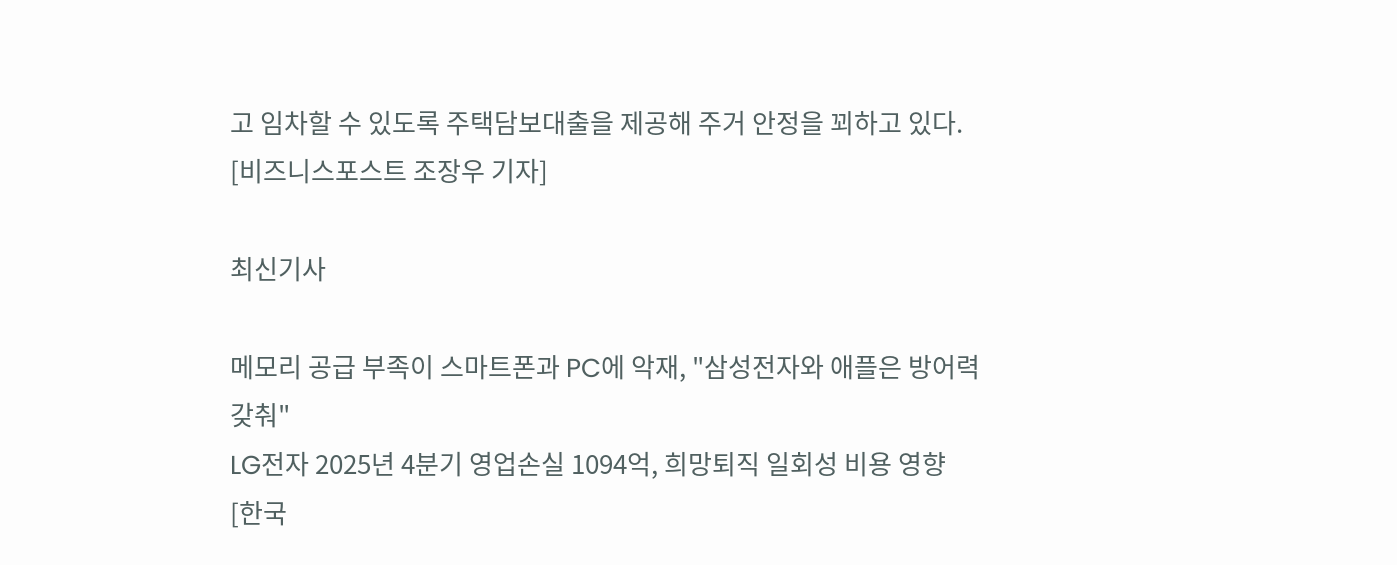고 임차할 수 있도록 주택담보대출을 제공해 주거 안정을 꾀하고 있다. [비즈니스포스트 조장우 기자]

최신기사

메모리 공급 부족이 스마트폰과 PC에 악재, "삼성전자와 애플은 방어력 갖춰"
LG전자 2025년 4분기 영업손실 1094억, 희망퇴직 일회성 비용 영향
[한국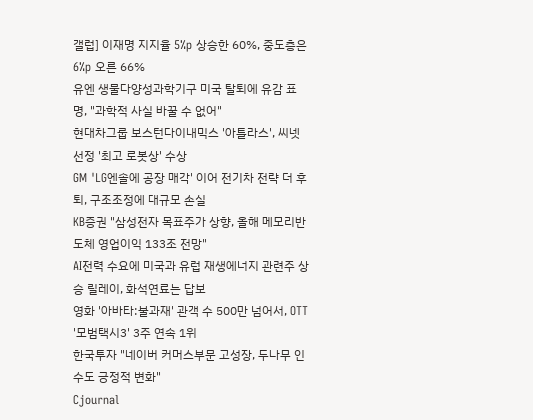갤럽] 이재명 지지율 5%p 상승한 60%, 중도층은 6%p 오른 66%
유엔 생물다양성과학기구 미국 탈퇴에 유감 표명, "과학적 사실 바꿀 수 없어"
현대차그룹 보스턴다이내믹스 '아틀라스', 씨넷 선정 '최고 로봇상' 수상
GM 'LG엔솔에 공장 매각' 이어 전기차 전략 더 후퇴, 구조조정에 대규모 손실
KB증권 "삼성전자 목표주가 상향, 올해 메모리반도체 영업이익 133조 전망"
AI전력 수요에 미국과 유럽 재생에너지 관련주 상승 릴레이, 화석연료는 답보
영화 '아바타:불과재' 관객 수 500만 넘어서, OTT '모범택시3' 3주 연속 1위
한국투자 "네이버 커머스부문 고성장, 두나무 인수도 긍정적 변화"
Cjournal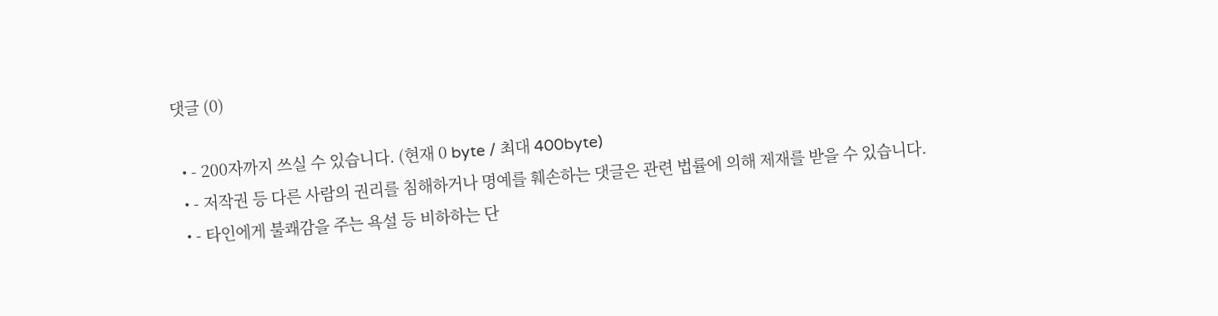댓글 (0)

  • - 200자까지 쓰실 수 있습니다. (현재 0 byte / 최대 400byte)
  • - 저작권 등 다른 사람의 권리를 침해하거나 명예를 훼손하는 댓글은 관련 법률에 의해 제재를 받을 수 있습니다.
  • - 타인에게 불쾌감을 주는 욕설 등 비하하는 단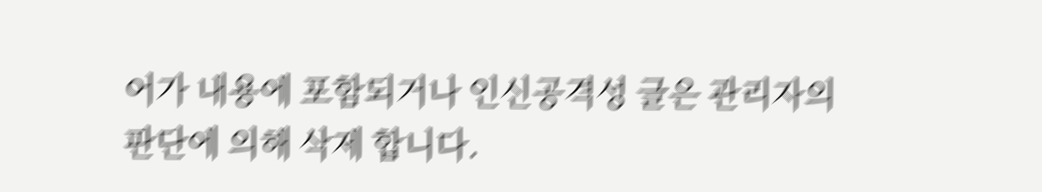어가 내용에 포함되거나 인신공격성 글은 관리자의 판단에 의해 삭제 합니다.